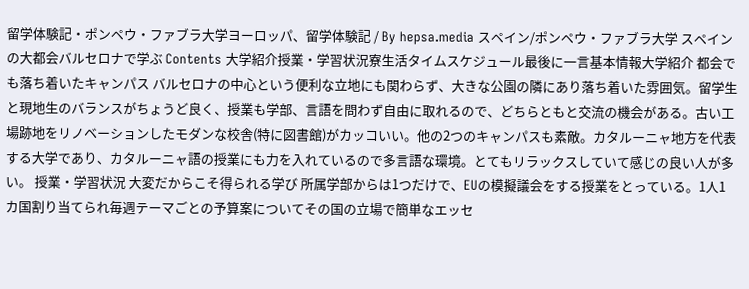留学体験記・ポンペウ・ファブラ大学ヨーロッパ、留学体験記 / By hepsa.media スペイン/ポンペウ・ファブラ大学 スペインの大都会バルセロナで学ぶ Contents 大学紹介授業・学習状況寮生活タイムスケジュール最後に一言基本情報大学紹介 都会でも落ち着いたキャンパス バルセロナの中心という便利な立地にも関わらず、大きな公園の隣にあり落ち着いた雰囲気。留学生と現地生のバランスがちょうど良く、授業も学部、言語を問わず自由に取れるので、どちらともと交流の機会がある。古い工場跡地をリノベーションしたモダンな校舎(特に図書館)がカッコいい。他の2つのキャンパスも素敵。カタルーニャ地方を代表する大学であり、カタルーニャ語の授業にも力を入れているので多言語な環境。とてもリラックスしていて感じの良い人が多い。 授業・学習状況 大変だからこそ得られる学び 所属学部からは1つだけで、EUの模擬議会をする授業をとっている。1人1カ国割り当てられ毎週テーマごとの予算案についてその国の立場で簡単なエッセ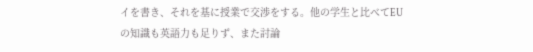イを書き、それを基に授業で交渉をする。他の学生と比べてEUの知識も英語力も足りず、また討論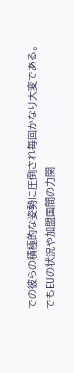での彼らの積極的な姿勢に圧倒され毎回かなり大変である。でもEUの状況や加盟国間の力関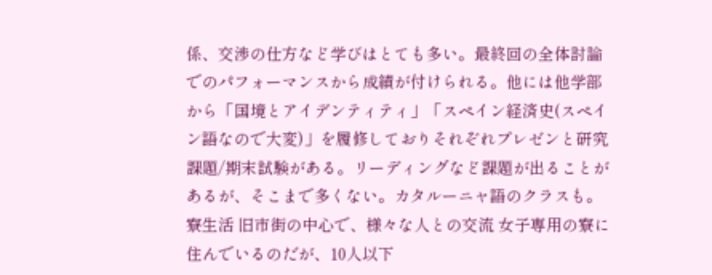係、交渉の仕方など学びはとても多い。最終回の全体討論でのパフォーマンスから成績が付けられる。他には他学部から「国境とアイデンティティ」「スペイン経済史(スペイン語なので大変)」を履修しておりそれぞれプレゼンと研究課題/期末試験がある。リーディングなど課題が出ることがあるが、そこまで多くない。カタルーニャ語のクラスも。 寮生活 旧市街の中心で、様々な人との交流 女子専用の寮に住んでいるのだが、10人以下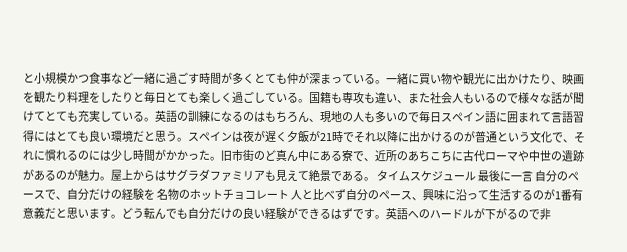と小規模かつ食事など一緒に過ごす時間が多くとても仲が深まっている。一緒に買い物や観光に出かけたり、映画を観たり料理をしたりと毎日とても楽しく過ごしている。国籍も専攻も違い、また社会人もいるので様々な話が聞けてとても充実している。英語の訓練になるのはもちろん、現地の人も多いので毎日スペイン語に囲まれて言語習得にはとても良い環境だと思う。スペインは夜が遅く夕飯が21時でそれ以降に出かけるのが普通という文化で、それに慣れるのには少し時間がかかった。旧市街のど真ん中にある寮で、近所のあちこちに古代ローマや中世の遺跡があるのが魅力。屋上からはサグラダファミリアも見えて絶景である。 タイムスケジュール 最後に一言 自分のペースで、自分だけの経験を 名物のホットチョコレート 人と比べず自分のペース、興味に沿って生活するのが1番有意義だと思います。どう転んでも自分だけの良い経験ができるはずです。英語へのハードルが下がるので非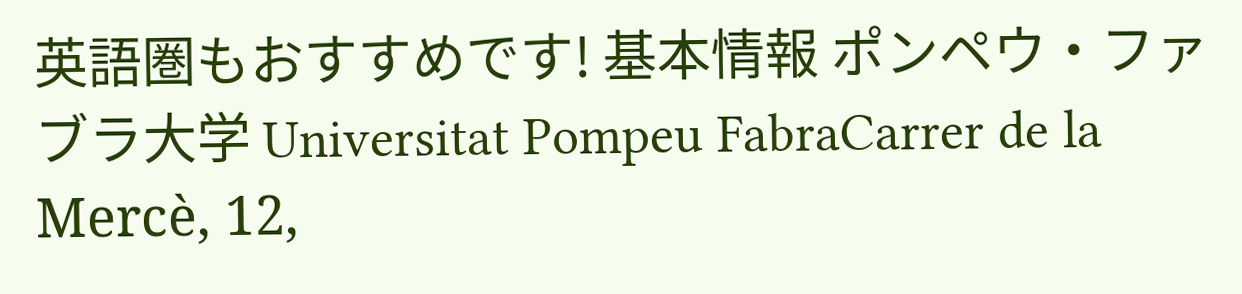英語圏もおすすめです! 基本情報 ポンペウ・ファブラ大学 Universitat Pompeu FabraCarrer de la Mercè, 12,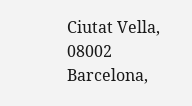Ciutat Vella, 08002 Barcelona,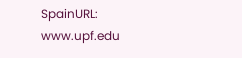SpainURL: www.upf.edu